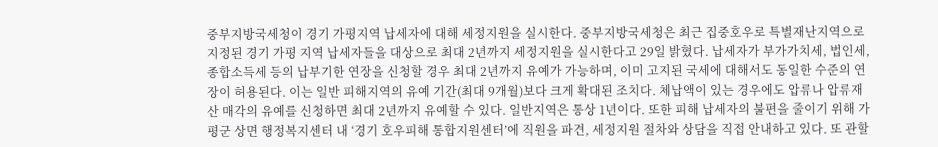중부지방국세청이 경기 가평지역 납세자에 대해 세정지원을 실시한다. 중부지방국세청은 최근 집중호우로 특별재난지역으로 지정된 경기 가평 지역 납세자들을 대상으로 최대 2년까지 세정지원을 실시한다고 29일 밝혔다. 납세자가 부가가치세, 법인세, 종합소득세 등의 납부기한 연장을 신청할 경우 최대 2년까지 유예가 가능하며, 이미 고지된 국세에 대해서도 동일한 수준의 연장이 허용된다. 이는 일반 피해지역의 유예 기간(최대 9개월)보다 크게 확대된 조치다. 체납액이 있는 경우에도 압류나 압류재산 매각의 유예를 신청하면 최대 2년까지 유예할 수 있다. 일반지역은 통상 1년이다. 또한 피해 납세자의 불편을 줄이기 위해 가평군 상면 행정복지센터 내 ‘경기 호우피해 통합지원센터’에 직원을 파견, 세정지원 절차와 상담을 직접 안내하고 있다. 또 관할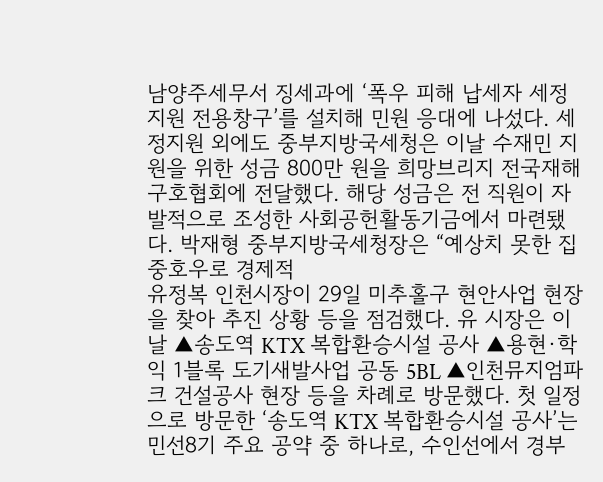남양주세무서 징세과에 ‘폭우 피해 납세자 세정지원 전용창구’를 설치해 민원 응대에 나섰다. 세정지원 외에도 중부지방국세청은 이날 수재민 지원을 위한 성금 800만 원을 희망브리지 전국재해구호협회에 전달했다. 해당 성금은 전 직원이 자발적으로 조성한 사회공헌활동기금에서 마련됐다. 박재형 중부지방국세청장은 “예상치 못한 집중호우로 경제적
유정복 인천시장이 29일 미추홀구 현안사업 현장을 찾아 추진 상황 등을 점검했다. 유 시장은 이날 ▲송도역 KTX 복합환승시설 공사 ▲용현·학익 1블록 도기새발사업 공동 5BL ▲인천뮤지엄파크 건설공사 현장 등을 차례로 방문했다. 첫 일정으로 방문한 ‘송도역 KTX 복합환승시설 공사’는 민선8기 주요 공약 중 하나로, 수인선에서 경부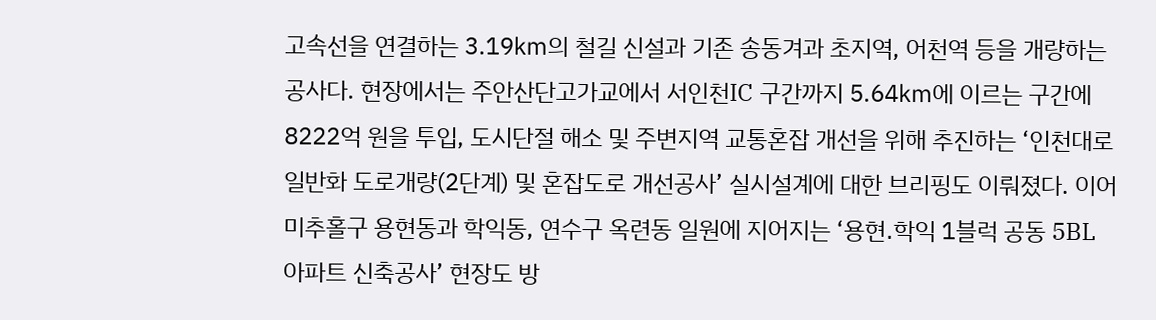고속선을 연결하는 3.19㎞의 철길 신설과 기존 송동겨과 초지역, 어천역 등을 개량하는 공사다. 현장에서는 주안산단고가교에서 서인천IC 구간까지 5.64㎞에 이르는 구간에 8222억 원을 투입, 도시단절 해소 및 주변지역 교통혼잡 개선을 위해 추진하는 ‘인천대로 일반화 도로개량(2단계) 및 혼잡도로 개선공사’ 실시설계에 대한 브리핑도 이뤄졌다. 이어 미추홀구 용현동과 학익동, 연수구 옥련동 일원에 지어지는 ‘용현․학익 1블럭 공동 5BL 아파트 신축공사’ 현장도 방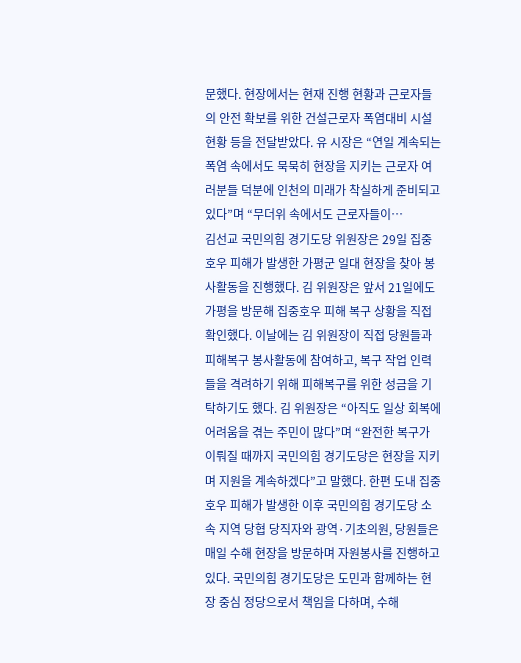문했다. 현장에서는 현재 진행 현황과 근로자들의 안전 확보를 위한 건설근로자 폭염대비 시설 현황 등을 전달받았다. 유 시장은 “연일 계속되는 폭염 속에서도 묵묵히 현장을 지키는 근로자 여러분들 덕분에 인천의 미래가 착실하게 준비되고 있다”며 “무더위 속에서도 근로자들이…
김선교 국민의힘 경기도당 위원장은 29일 집중호우 피해가 발생한 가평군 일대 현장을 찾아 봉사활동을 진행했다. 김 위원장은 앞서 21일에도 가평을 방문해 집중호우 피해 복구 상황을 직접 확인했다. 이날에는 김 위원장이 직접 당원들과 피해복구 봉사활동에 참여하고, 복구 작업 인력들을 격려하기 위해 피해복구를 위한 성금을 기탁하기도 했다. 김 위원장은 “아직도 일상 회복에 어려움을 겪는 주민이 많다”며 “완전한 복구가 이뤄질 때까지 국민의힘 경기도당은 현장을 지키며 지원을 계속하겠다”고 말했다. 한편 도내 집중호우 피해가 발생한 이후 국민의힘 경기도당 소속 지역 당협 당직자와 광역·기초의원, 당원들은 매일 수해 현장을 방문하며 자원봉사를 진행하고 있다. 국민의힘 경기도당은 도민과 함께하는 현장 중심 정당으로서 책임을 다하며, 수해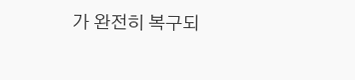가 완전히 복구되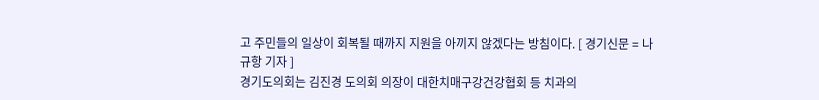고 주민들의 일상이 회복될 때까지 지원을 아끼지 않겠다는 방침이다. [ 경기신문 = 나규항 기자 ]
경기도의회는 김진경 도의회 의장이 대한치매구강건강협회 등 치과의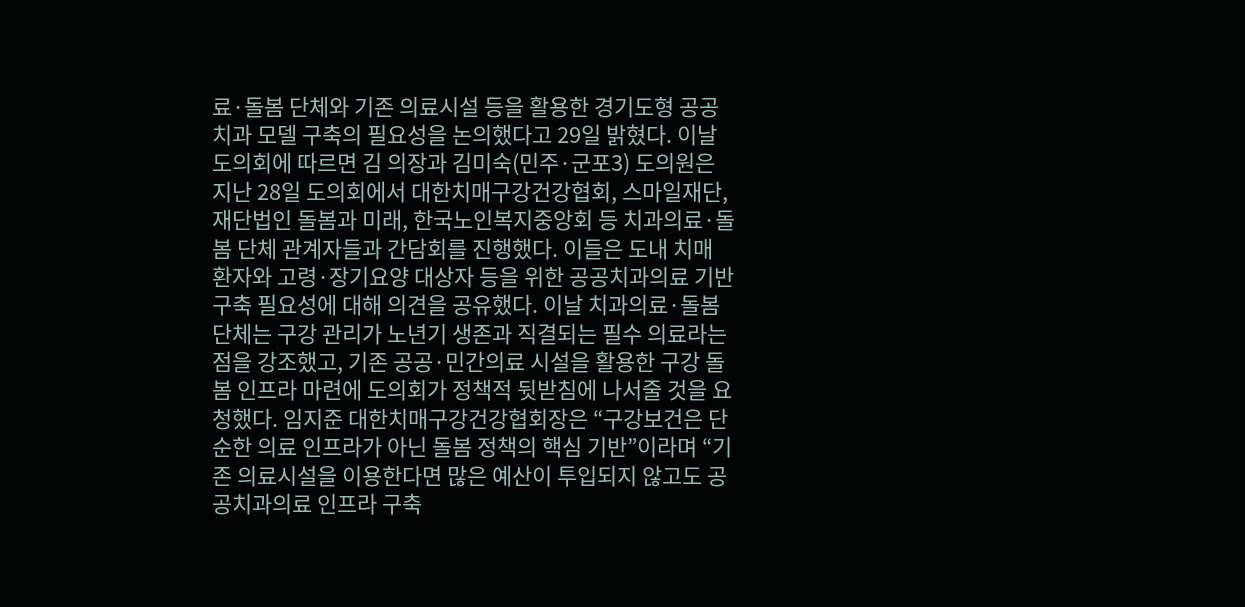료·돌봄 단체와 기존 의료시설 등을 활용한 경기도형 공공치과 모델 구축의 필요성을 논의했다고 29일 밝혔다. 이날 도의회에 따르면 김 의장과 김미숙(민주·군포3) 도의원은 지난 28일 도의회에서 대한치매구강건강협회, 스마일재단, 재단법인 돌봄과 미래, 한국노인복지중앙회 등 치과의료·돌봄 단체 관계자들과 간담회를 진행했다. 이들은 도내 치매 환자와 고령·장기요양 대상자 등을 위한 공공치과의료 기반 구축 필요성에 대해 의견을 공유했다. 이날 치과의료·돌봄 단체는 구강 관리가 노년기 생존과 직결되는 필수 의료라는 점을 강조했고, 기존 공공·민간의료 시설을 활용한 구강 돌봄 인프라 마련에 도의회가 정책적 뒷받침에 나서줄 것을 요청했다. 임지준 대한치매구강건강협회장은 “구강보건은 단순한 의료 인프라가 아닌 돌봄 정책의 핵심 기반”이라며 “기존 의료시설을 이용한다면 많은 예산이 투입되지 않고도 공공치과의료 인프라 구축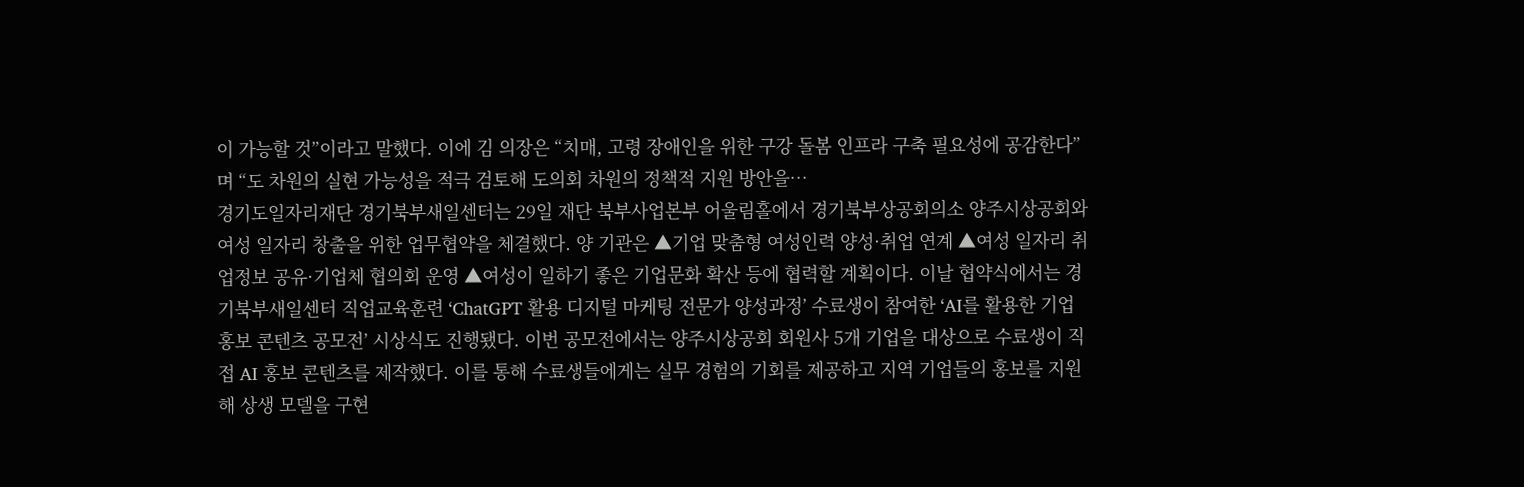이 가능할 것”이라고 말했다. 이에 김 의장은 “치매, 고령 장애인을 위한 구강 돌봄 인프라 구축 필요성에 공감한다”며 “도 차원의 실현 가능성을 적극 검토해 도의회 차원의 정책적 지원 방안을…
경기도일자리재단 경기북부새일센터는 29일 재단 북부사업본부 어울림홀에서 경기북부상공회의소 양주시상공회와 여성 일자리 창출을 위한 업무협약을 체결했다. 양 기관은 ▲기업 맞춤형 여성인력 양성·취업 연계 ▲여성 일자리 취업정보 공유·기업체 협의회 운영 ▲여성이 일하기 좋은 기업문화 확산 등에 협력할 계획이다. 이날 협약식에서는 경기북부새일센터 직업교육훈련 ‘ChatGPT 활용 디지털 마케팅 전문가 양성과정’ 수료생이 참여한 ‘AI를 활용한 기업 홍보 콘텐츠 공모전’ 시상식도 진행됐다. 이번 공모전에서는 양주시상공회 회원사 5개 기업을 대상으로 수료생이 직접 AI 홍보 콘텐츠를 제작했다. 이를 통해 수료생들에게는 실무 경험의 기회를 제공하고 지역 기업들의 홍보를 지원해 상생 모델을 구현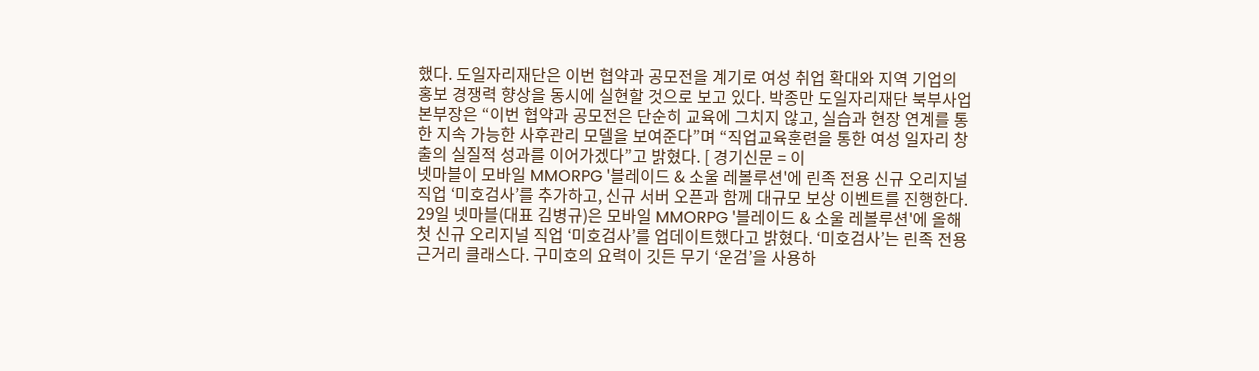했다. 도일자리재단은 이번 협약과 공모전을 계기로 여성 취업 확대와 지역 기업의 홍보 경쟁력 향상을 동시에 실현할 것으로 보고 있다. 박종만 도일자리재단 북부사업본부장은 “이번 협약과 공모전은 단순히 교육에 그치지 않고, 실습과 현장 연계를 통한 지속 가능한 사후관리 모델을 보여준다”며 “직업교육훈련을 통한 여성 일자리 창출의 실질적 성과를 이어가겠다”고 밝혔다. [ 경기신문 = 이
넷마블이 모바일 MMORPG '블레이드 & 소울 레볼루션'에 린족 전용 신규 오리지널 직업 ‘미호검사’를 추가하고, 신규 서버 오픈과 함께 대규모 보상 이벤트를 진행한다. 29일 넷마블(대표 김병규)은 모바일 MMORPG '블레이드 & 소울 레볼루션'에 올해 첫 신규 오리지널 직업 ‘미호검사’를 업데이트했다고 밝혔다. ‘미호검사’는 린족 전용 근거리 클래스다. 구미호의 요력이 깃든 무기 ‘운검’을 사용하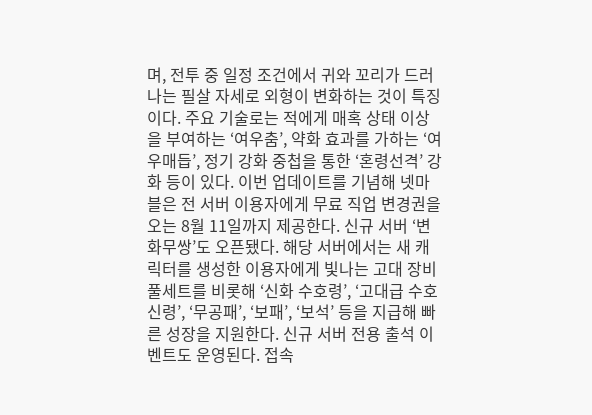며, 전투 중 일정 조건에서 귀와 꼬리가 드러나는 필살 자세로 외형이 변화하는 것이 특징이다. 주요 기술로는 적에게 매혹 상태 이상을 부여하는 ‘여우춤’, 약화 효과를 가하는 ‘여우매듭’, 정기 강화 중첩을 통한 ‘혼령선격’ 강화 등이 있다. 이번 업데이트를 기념해 넷마블은 전 서버 이용자에게 무료 직업 변경권을 오는 8월 11일까지 제공한다. 신규 서버 ‘변화무쌍’도 오픈됐다. 해당 서버에서는 새 캐릭터를 생성한 이용자에게 빛나는 고대 장비 풀세트를 비롯해 ‘신화 수호령’, ‘고대급 수호신령’, ‘무공패’, ‘보패’, ‘보석’ 등을 지급해 빠른 성장을 지원한다. 신규 서버 전용 출석 이벤트도 운영된다. 접속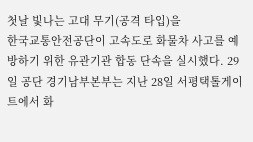첫날 빛나는 고대 무기(공격 타입)을
한국교통안전공단이 고속도로 화물차 사고를 예방하기 위한 유관기관 합동 단속을 실시했다. 29일 공단 경기남부본부는 지난 28일 서평택톨게이트에서 화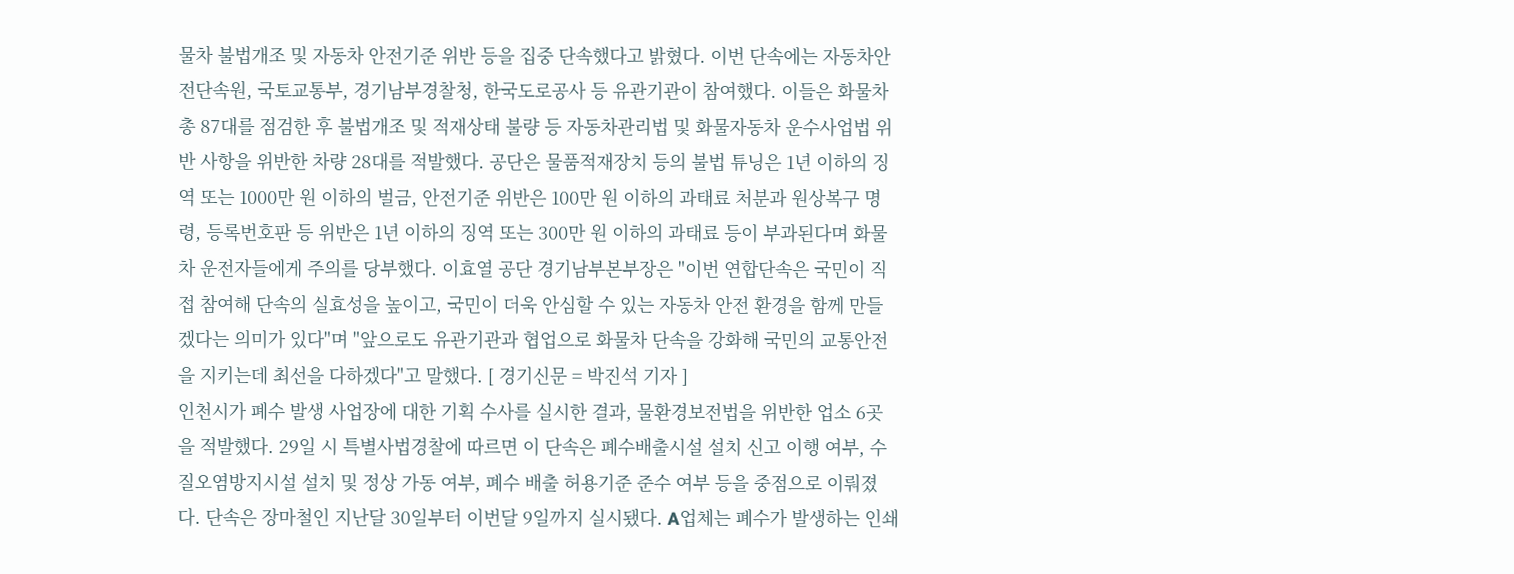물차 불법개조 및 자동차 안전기준 위반 등을 집중 단속했다고 밝혔다. 이번 단속에는 자동차안전단속원, 국토교통부, 경기남부경찰청, 한국도로공사 등 유관기관이 참여했다. 이들은 화물차 총 87대를 점검한 후 불법개조 및 적재상태 불량 등 자동차관리법 및 화물자동차 운수사업법 위반 사항을 위반한 차량 28대를 적발했다. 공단은 물품적재장치 등의 불법 튜닝은 1년 이하의 징역 또는 1000만 원 이하의 벌금, 안전기준 위반은 100만 원 이하의 과태료 처분과 원상복구 명령, 등록번호판 등 위반은 1년 이하의 징역 또는 300만 원 이하의 과태료 등이 부과된다며 화물차 운전자들에게 주의를 당부했다. 이효열 공단 경기남부본부장은 "이번 연합단속은 국민이 직접 참여해 단속의 실효성을 높이고, 국민이 더욱 안심할 수 있는 자동차 안전 환경을 함께 만들겠다는 의미가 있다"며 "앞으로도 유관기관과 협업으로 화물차 단속을 강화해 국민의 교통안전을 지키는데 최선을 다하겠다"고 말했다. [ 경기신문 = 박진석 기자 ]
인천시가 폐수 발생 사업장에 대한 기획 수사를 실시한 결과, 물환경보전법을 위반한 업소 6곳을 적발했다. 29일 시 특별사법경찰에 따르면 이 단속은 폐수배출시설 설치 신고 이행 여부, 수질오염방지시설 설치 및 정상 가동 여부, 폐수 배출 허용기준 준수 여부 등을 중점으로 이뤄졌다. 단속은 장마철인 지난달 30일부터 이번달 9일까지 실시됐다. A업체는 폐수가 발생하는 인쇄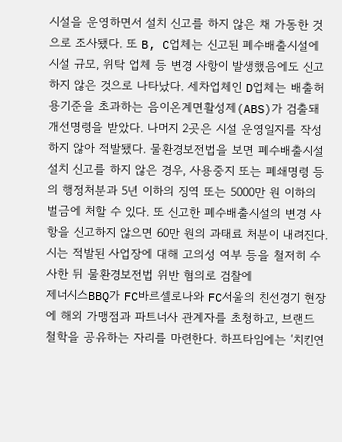시설을 운영하면서 설치 신고를 하지 않은 채 가동한 것으로 조사됐다. 또 B, C업체는 신고된 폐수배출시설에 시설 규모, 위탁 업체 등 변경 사항이 발생했음에도 신고 하지 않은 것으로 나타났다. 세차업체인 D업체는 배출허용기준을 초과하는 음이온계면활성제(ABS)가 검출돼 개선명령을 받았다. 나머지 2곳은 시설 운영일지를 작성하지 않아 적발됐다. 물환경보전법을 보면 폐수배출시설 설치 신고를 하지 않은 경우, 사용중지 또는 폐쇄명령 등의 행정처분과 5년 이하의 징역 또는 5000만 원 이하의 벌금에 처할 수 있다. 또 신고한 폐수배출시설의 변경 사항을 신고하지 않으면 60만 원의 과태료 처분이 내려진다. 시는 적발된 사업장에 대해 고의성 여부 등을 철저히 수사한 뒤 물환경보전법 위반 혐의로 검찰에
제너시스BBQ가 FC바르셀로나와 FC서울의 친선경기 현장에 해외 가맹점과 파트너사 관계자를 초청하고, 브랜드 철학을 공유하는 자리를 마련한다. 하프타임에는 ‘치킨연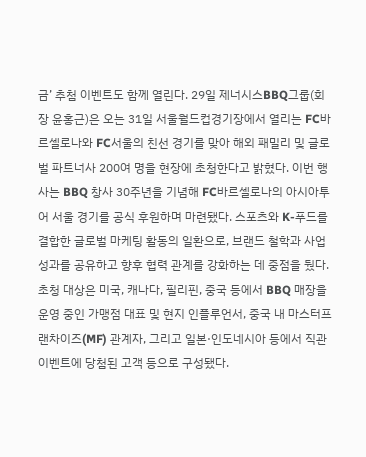금’ 추첨 이벤트도 함께 열린다. 29일 제너시스BBQ그룹(회장 윤홍근)은 오는 31일 서울월드컵경기장에서 열리는 FC바르셀로나와 FC서울의 친선 경기를 맞아 해외 패밀리 및 글로벌 파트너사 200여 명을 현장에 초청한다고 밝혔다. 이번 행사는 BBQ 창사 30주년을 기념해 FC바르셀로나의 아시아투어 서울 경기를 공식 후원하며 마련됐다. 스포츠와 K-푸드를 결합한 글로벌 마케팅 활동의 일환으로, 브랜드 철학과 사업 성과를 공유하고 향후 협력 관계를 강화하는 데 중점을 뒀다. 초청 대상은 미국, 캐나다, 필리핀, 중국 등에서 BBQ 매장을 운영 중인 가맹점 대표 및 현지 인플루언서, 중국 내 마스터프랜차이즈(MF) 관계자, 그리고 일본·인도네시아 등에서 직관 이벤트에 당첨된 고객 등으로 구성됐다.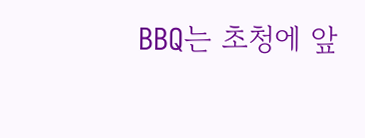BBQ는 초청에 앞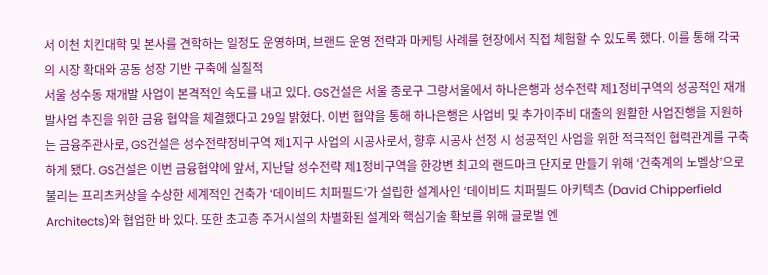서 이천 치킨대학 및 본사를 견학하는 일정도 운영하며, 브랜드 운영 전략과 마케팅 사례를 현장에서 직접 체험할 수 있도록 했다. 이를 통해 각국의 시장 확대와 공동 성장 기반 구축에 실질적
서울 성수동 재개발 사업이 본격적인 속도를 내고 있다. GS건설은 서울 종로구 그랑서울에서 하나은행과 성수전략 제1정비구역의 성공적인 재개발사업 추진을 위한 금융 협약을 체결했다고 29일 밝혔다. 이번 협약을 통해 하나은행은 사업비 및 추가이주비 대출의 원활한 사업진행을 지원하는 금융주관사로, GS건설은 성수전략정비구역 제1지구 사업의 시공사로서, 향후 시공사 선정 시 성공적인 사업을 위한 적극적인 협력관계를 구축하게 됐다. GS건설은 이번 금융협약에 앞서, 지난달 성수전략 제1정비구역을 한강변 최고의 랜드마크 단지로 만들기 위해 ‘건축계의 노벨상’으로 불리는 프리츠커상을 수상한 세계적인 건축가 ‘데이비드 치퍼필드’가 설립한 설계사인 ‘데이비드 치퍼필드 아키텍츠 (David Chipperfield Architects)와 협업한 바 있다. 또한 초고층 주거시설의 차별화된 설계와 핵심기술 확보를 위해 글로벌 엔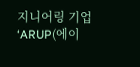지니어링 기업 ‘ARUP(에이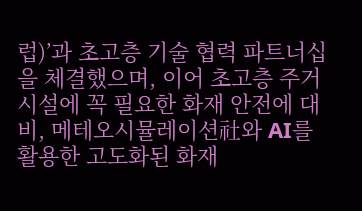럽)’과 초고층 기술 협력 파트너십을 체결했으며, 이어 초고층 주거시설에 꼭 필요한 화재 안전에 대비, 메테오시뮬레이션社와 AI를 활용한 고도화된 화재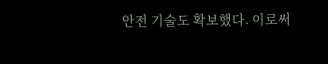안전 기술도 확보했다. 이로써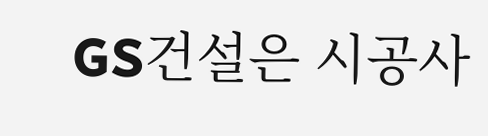GS건설은 시공사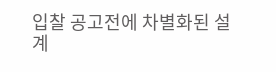입찰 공고전에 차별화된 설계